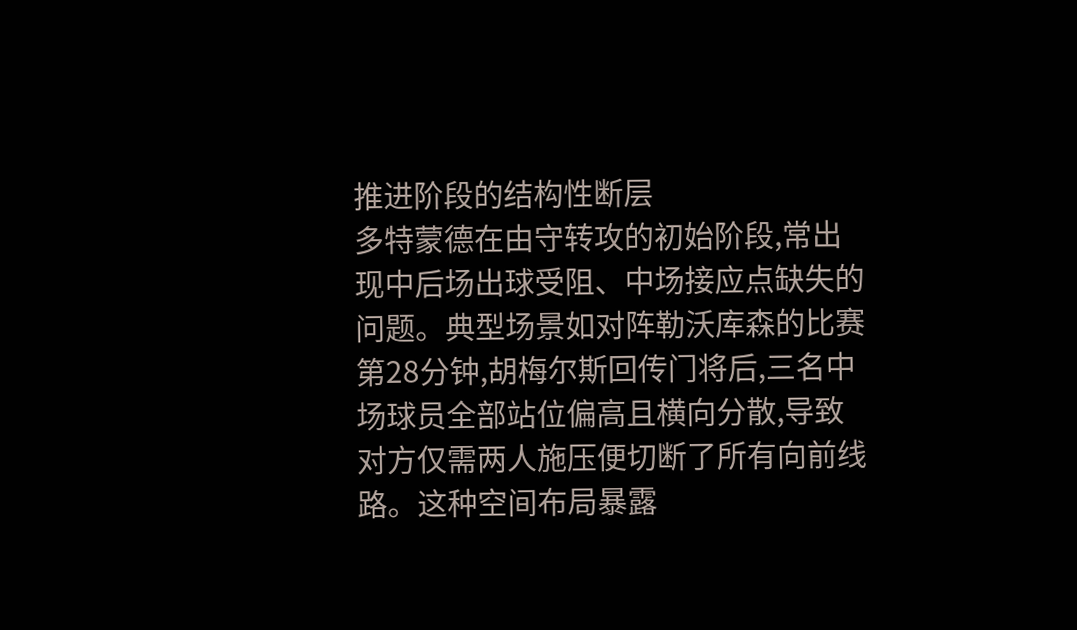推进阶段的结构性断层
多特蒙德在由守转攻的初始阶段,常出现中后场出球受阻、中场接应点缺失的问题。典型场景如对阵勒沃库森的比赛第28分钟,胡梅尔斯回传门将后,三名中场球员全部站位偏高且横向分散,导致对方仅需两人施压便切断了所有向前线路。这种空间布局暴露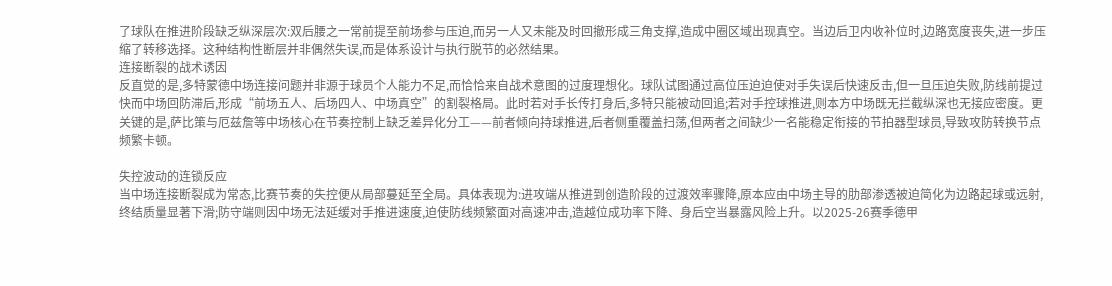了球队在推进阶段缺乏纵深层次:双后腰之一常前提至前场参与压迫,而另一人又未能及时回撤形成三角支撑,造成中圈区域出现真空。当边后卫内收补位时,边路宽度丧失,进一步压缩了转移选择。这种结构性断层并非偶然失误,而是体系设计与执行脱节的必然结果。
连接断裂的战术诱因
反直觉的是,多特蒙德中场连接问题并非源于球员个人能力不足,而恰恰来自战术意图的过度理想化。球队试图通过高位压迫迫使对手失误后快速反击,但一旦压迫失败,防线前提过快而中场回防滞后,形成“前场五人、后场四人、中场真空”的割裂格局。此时若对手长传打身后,多特只能被动回追;若对手控球推进,则本方中场既无拦截纵深也无接应密度。更关键的是,萨比策与厄兹詹等中场核心在节奏控制上缺乏差异化分工——前者倾向持球推进,后者侧重覆盖扫荡,但两者之间缺少一名能稳定衔接的节拍器型球员,导致攻防转换节点频繁卡顿。

失控波动的连锁反应
当中场连接断裂成为常态,比赛节奏的失控便从局部蔓延至全局。具体表现为:进攻端从推进到创造阶段的过渡效率骤降,原本应由中场主导的肋部渗透被迫简化为边路起球或远射,终结质量显著下滑;防守端则因中场无法延缓对手推进速度,迫使防线频繁面对高速冲击,造越位成功率下降、身后空当暴露风险上升。以2025-26赛季德甲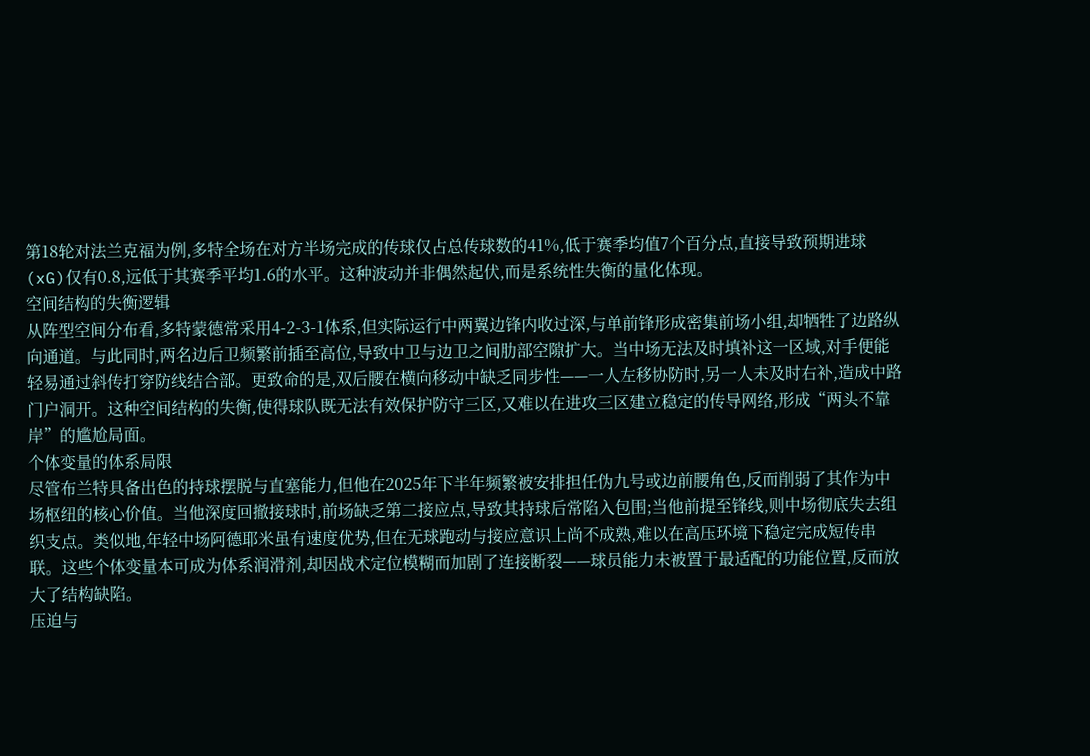第18轮对法兰克福为例,多特全场在对方半场完成的传球仅占总传球数的41%,低于赛季均值7个百分点,直接导致预期进球(xG)仅有0.8,远低于其赛季平均1.6的水平。这种波动并非偶然起伏,而是系统性失衡的量化体现。
空间结构的失衡逻辑
从阵型空间分布看,多特蒙德常采用4-2-3-1体系,但实际运行中两翼边锋内收过深,与单前锋形成密集前场小组,却牺牲了边路纵向通道。与此同时,两名边后卫频繁前插至高位,导致中卫与边卫之间肋部空隙扩大。当中场无法及时填补这一区域,对手便能轻易通过斜传打穿防线结合部。更致命的是,双后腰在横向移动中缺乏同步性——一人左移协防时,另一人未及时右补,造成中路门户洞开。这种空间结构的失衡,使得球队既无法有效保护防守三区,又难以在进攻三区建立稳定的传导网络,形成“两头不靠岸”的尴尬局面。
个体变量的体系局限
尽管布兰特具备出色的持球摆脱与直塞能力,但他在2025年下半年频繁被安排担任伪九号或边前腰角色,反而削弱了其作为中场枢纽的核心价值。当他深度回撤接球时,前场缺乏第二接应点,导致其持球后常陷入包围;当他前提至锋线,则中场彻底失去组织支点。类似地,年轻中场阿德耶米虽有速度优势,但在无球跑动与接应意识上尚不成熟,难以在高压环境下稳定完成短传串联。这些个体变量本可成为体系润滑剂,却因战术定位模糊而加剧了连接断裂——球员能力未被置于最适配的功能位置,反而放大了结构缺陷。
压迫与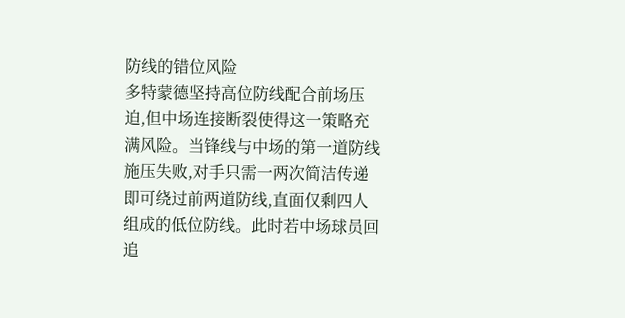防线的错位风险
多特蒙德坚持高位防线配合前场压迫,但中场连接断裂使得这一策略充满风险。当锋线与中场的第一道防线施压失败,对手只需一两次简洁传递即可绕过前两道防线,直面仅剩四人组成的低位防线。此时若中场球员回追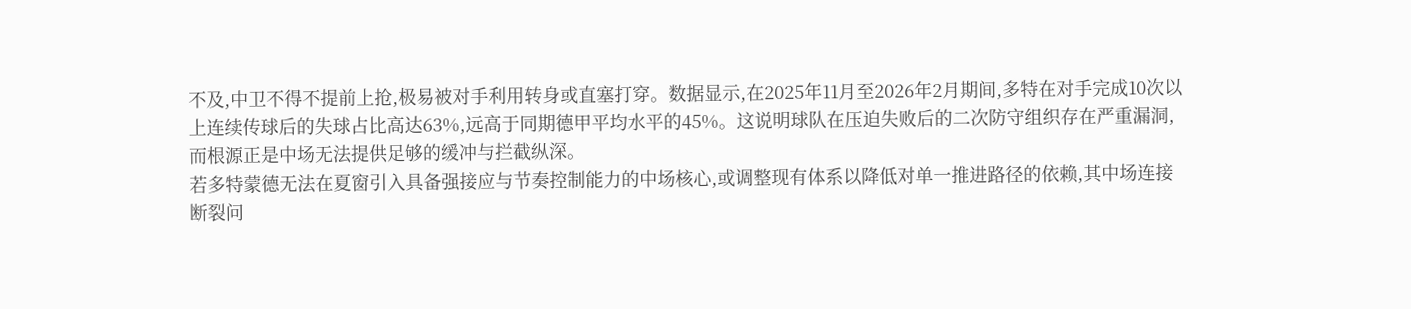不及,中卫不得不提前上抢,极易被对手利用转身或直塞打穿。数据显示,在2025年11月至2026年2月期间,多特在对手完成10次以上连续传球后的失球占比高达63%,远高于同期德甲平均水平的45%。这说明球队在压迫失败后的二次防守组织存在严重漏洞,而根源正是中场无法提供足够的缓冲与拦截纵深。
若多特蒙德无法在夏窗引入具备强接应与节奏控制能力的中场核心,或调整现有体系以降低对单一推进路径的依赖,其中场连接断裂问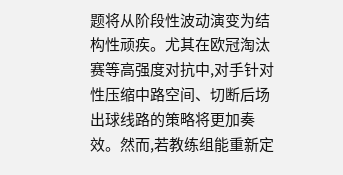题将从阶段性波动演变为结构性顽疾。尤其在欧冠淘汰赛等高强度对抗中,对手针对性压缩中路空间、切断后场出球线路的策略将更加奏效。然而,若教练组能重新定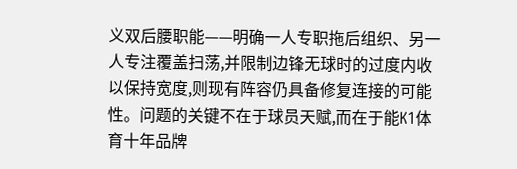义双后腰职能——明确一人专职拖后组织、另一人专注覆盖扫荡,并限制边锋无球时的过度内收以保持宽度,则现有阵容仍具备修复连接的可能性。问题的关键不在于球员天赋,而在于能K1体育十年品牌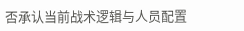否承认当前战术逻辑与人员配置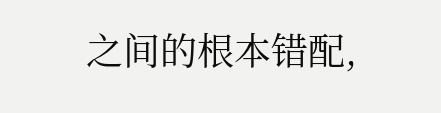之间的根本错配,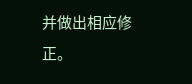并做出相应修正。